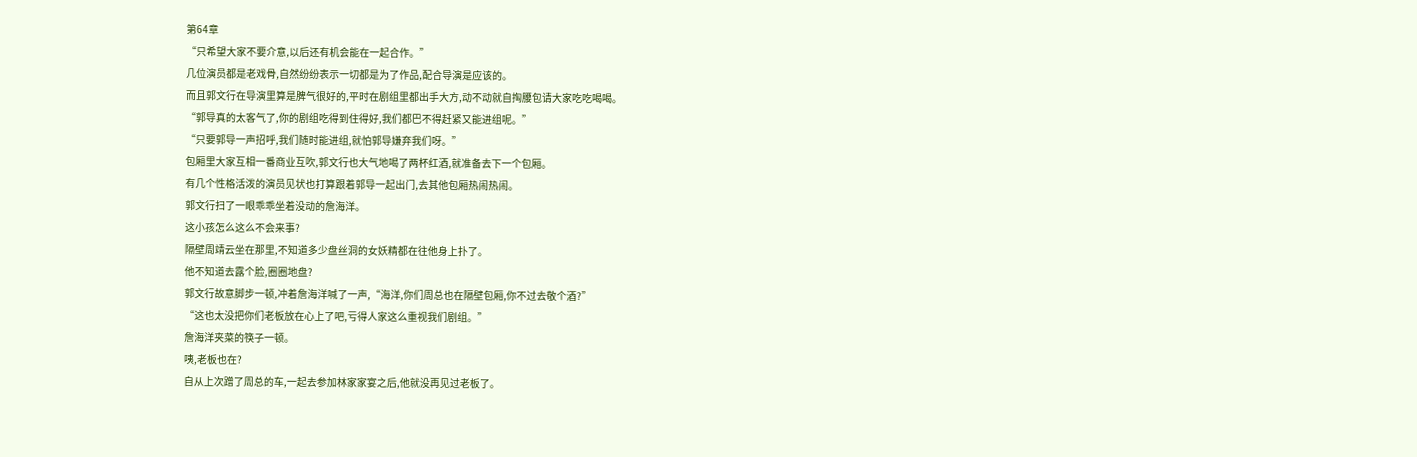第64章
“只希望大家不要介意,以后还有机会能在一起合作。”
几位演员都是老戏骨,自然纷纷表示一切都是为了作品,配合导演是应该的。
而且郭文行在导演里算是脾气很好的,平时在剧组里都出手大方,动不动就自掏腰包请大家吃吃喝喝。
“郭导真的太客气了,你的剧组吃得到住得好,我们都巴不得赶紧又能进组呢。”
“只要郭导一声招呼,我们随时能进组,就怕郭导嫌弃我们呀。”
包厢里大家互相一番商业互吹,郭文行也大气地喝了两杯红酒,就准备去下一个包厢。
有几个性格活泼的演员见状也打算跟着郭导一起出门,去其他包厢热闹热闹。
郭文行扫了一眼乖乖坐着没动的詹海洋。
这小孩怎么这么不会来事?
隔壁周靖云坐在那里,不知道多少盘丝洞的女妖精都在往他身上扑了。
他不知道去露个脸,圈圈地盘?
郭文行故意脚步一顿,冲着詹海洋喊了一声,“海洋,你们周总也在隔壁包厢,你不过去敬个酒?”
“这也太没把你们老板放在心上了吧,亏得人家这么重视我们剧组。”
詹海洋夹菜的筷子一顿。
咦,老板也在?
自从上次蹭了周总的车,一起去参加林家家宴之后,他就没再见过老板了。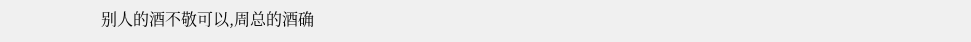别人的酒不敬可以,周总的酒确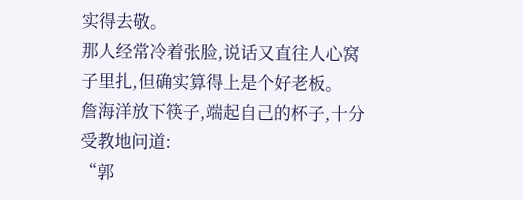实得去敬。
那人经常冷着张脸,说话又直往人心窝子里扎,但确实算得上是个好老板。
詹海洋放下筷子,端起自己的杯子,十分受教地问道:
“郭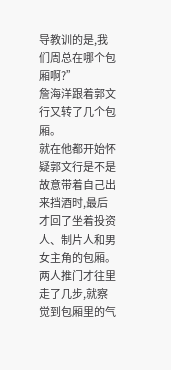导教训的是,我们周总在哪个包厢啊?”
詹海洋跟着郭文行又转了几个包厢。
就在他都开始怀疑郭文行是不是故意带着自己出来挡酒时,最后才回了坐着投资人、制片人和男女主角的包厢。
两人推门才往里走了几步,就察觉到包厢里的气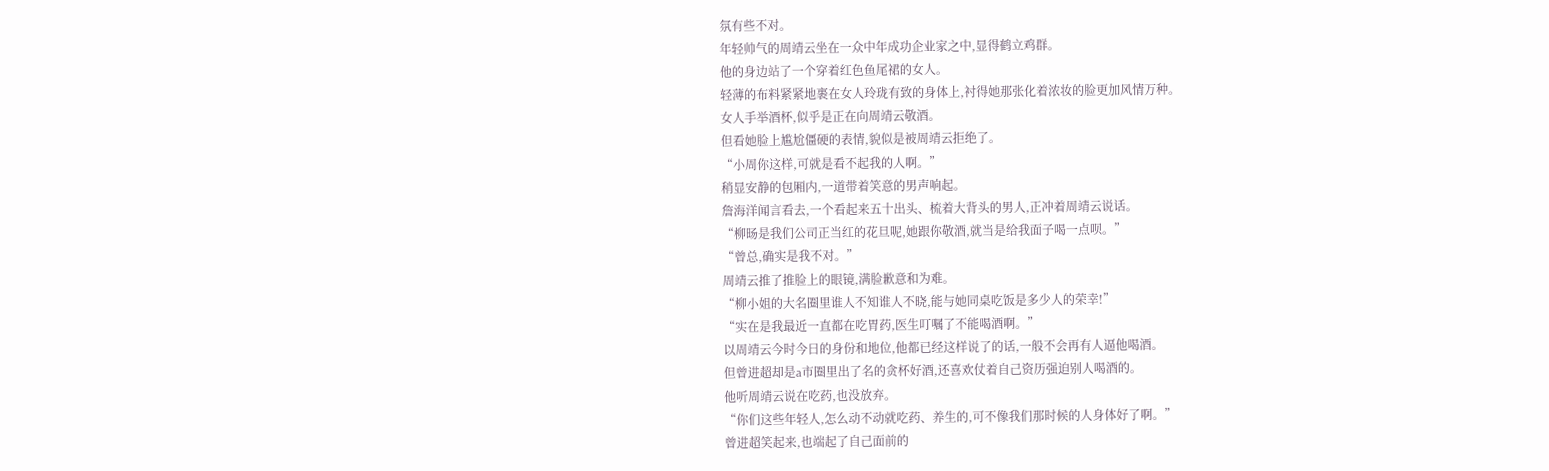氛有些不对。
年轻帅气的周靖云坐在一众中年成功企业家之中,显得鹤立鸡群。
他的身边站了一个穿着红色鱼尾裙的女人。
轻薄的布料紧紧地裹在女人玲珑有致的身体上,衬得她那张化着浓妆的脸更加风情万种。
女人手举酒杯,似乎是正在向周靖云敬酒。
但看她脸上尴尬僵硬的表情,貌似是被周靖云拒绝了。
“小周你这样,可就是看不起我的人啊。”
稍显安静的包厢内,一道带着笑意的男声响起。
詹海洋闻言看去,一个看起来五十出头、梳着大背头的男人,正冲着周靖云说话。
“柳旸是我们公司正当红的花旦呢,她跟你敬酒,就当是给我面子喝一点呗。”
“曾总,确实是我不对。”
周靖云推了推脸上的眼镜,满脸歉意和为难。
“柳小姐的大名圈里谁人不知谁人不晓,能与她同桌吃饭是多少人的荣幸!”
“实在是我最近一直都在吃胃药,医生叮嘱了不能喝酒啊。”
以周靖云今时今日的身份和地位,他都已经这样说了的话,一般不会再有人逼他喝酒。
但曾进超却是a市圈里出了名的贪杯好酒,还喜欢仗着自己资历强迫别人喝酒的。
他听周靖云说在吃药,也没放弃。
“你们这些年轻人,怎么动不动就吃药、养生的,可不像我们那时候的人身体好了啊。”
曾进超笑起来,也端起了自己面前的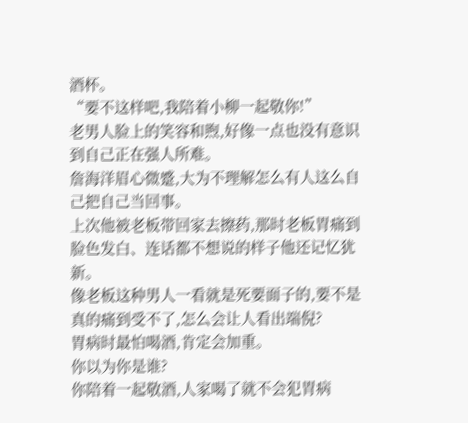酒杯。
“要不这样吧,我陪着小柳一起敬你!”
老男人脸上的笑容和煦,好像一点也没有意识到自己正在强人所难。
詹海洋眉心微蹙,大为不理解怎么有人这么自己把自己当回事。
上次他被老板带回家去擦药,那时老板胃痛到脸色发白、连话都不想说的样子他还记忆犹新。
像老板这种男人一看就是死要面子的,要不是真的痛到受不了,怎么会让人看出端倪?
胃病时最怕喝酒,肯定会加重。
你以为你是谁?
你陪着一起敬酒,人家喝了就不会犯胃病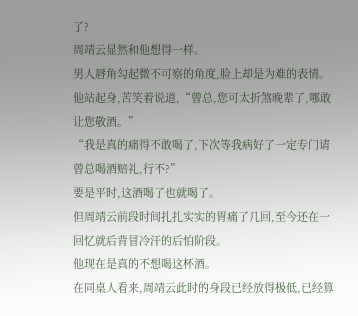了?
周靖云显然和他想得一样。
男人唇角勾起微不可察的角度,脸上却是为难的表情。
他站起身,苦笑着说道,“曾总,您可太折煞晚辈了,哪敢让您敬酒。”
“我是真的痛得不敢喝了,下次等我病好了一定专门请曾总喝酒赔礼,行不?”
要是平时,这酒喝了也就喝了。
但周靖云前段时间扎扎实实的胃痛了几回,至今还在一回忆就后背冒冷汗的后怕阶段。
他现在是真的不想喝这杯酒。
在同桌人看来,周靖云此时的身段已经放得极低,已经算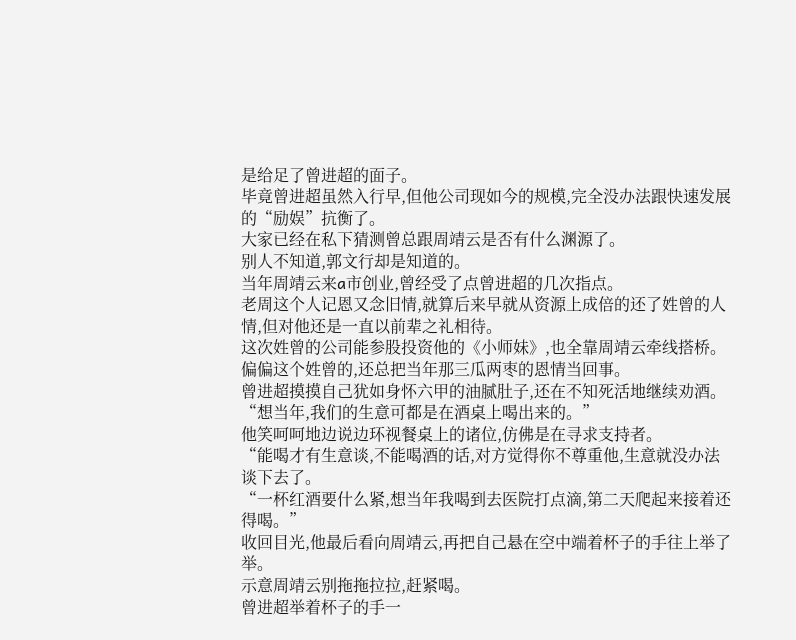是给足了曾进超的面子。
毕竟曾进超虽然入行早,但他公司现如今的规模,完全没办法跟快速发展的“励娱”抗衡了。
大家已经在私下猜测曾总跟周靖云是否有什么渊源了。
别人不知道,郭文行却是知道的。
当年周靖云来a市创业,曾经受了点曾进超的几次指点。
老周这个人记恩又念旧情,就算后来早就从资源上成倍的还了姓曾的人情,但对他还是一直以前辈之礼相待。
这次姓曾的公司能参股投资他的《小师妹》,也全靠周靖云牵线搭桥。
偏偏这个姓曾的,还总把当年那三瓜两枣的恩情当回事。
曾进超摸摸自己犹如身怀六甲的油腻肚子,还在不知死活地继续劝酒。
“想当年,我们的生意可都是在酒桌上喝出来的。”
他笑呵呵地边说边环视餐桌上的诸位,仿佛是在寻求支持者。
“能喝才有生意谈,不能喝酒的话,对方觉得你不尊重他,生意就没办法谈下去了。
“一杯红酒要什么紧,想当年我喝到去医院打点滴,第二天爬起来接着还得喝。”
收回目光,他最后看向周靖云,再把自己悬在空中端着杯子的手往上举了举。
示意周靖云别拖拖拉拉,赶紧喝。
曾进超举着杯子的手一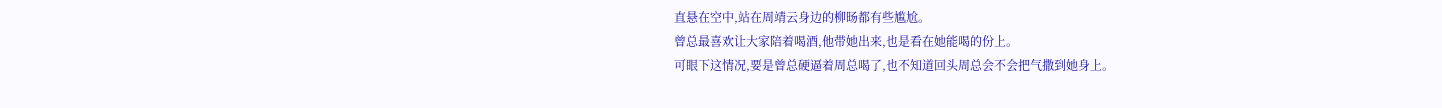直悬在空中,站在周靖云身边的柳旸都有些尴尬。
曾总最喜欢让大家陪着喝酒,他带她出来,也是看在她能喝的份上。
可眼下这情况,要是曾总硬逼着周总喝了,也不知道回头周总会不会把气撒到她身上。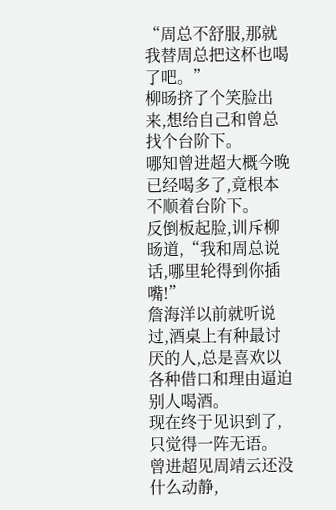“周总不舒服,那就我替周总把这杯也喝了吧。”
柳旸挤了个笑脸出来,想给自己和曾总找个台阶下。
哪知曾进超大概今晚已经喝多了,竟根本不顺着台阶下。
反倒板起脸,训斥柳旸道,“我和周总说话,哪里轮得到你插嘴!”
詹海洋以前就听说过,酒桌上有种最讨厌的人,总是喜欢以各种借口和理由逼迫别人喝酒。
现在终于见识到了,只觉得一阵无语。
曾进超见周靖云还没什么动静,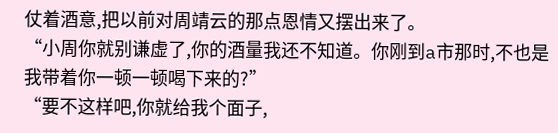仗着酒意,把以前对周靖云的那点恩情又摆出来了。
“小周你就别谦虚了,你的酒量我还不知道。你刚到a市那时,不也是我带着你一顿一顿喝下来的?”
“要不这样吧,你就给我个面子,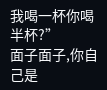我喝一杯你喝半杯?”
面子面子,你自己是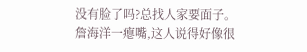没有脸了吗?总找人家要面子。
詹海洋一瘪嘴,这人说得好像很